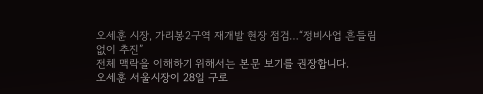오세훈 시장, 가리봉2구역 재개발 현장 점검…“정비사업 흔들림 없이 추진”
전체 맥락을 이해하기 위해서는 본문 보기를 권장합니다.
오세훈 서울시장이 28일 구로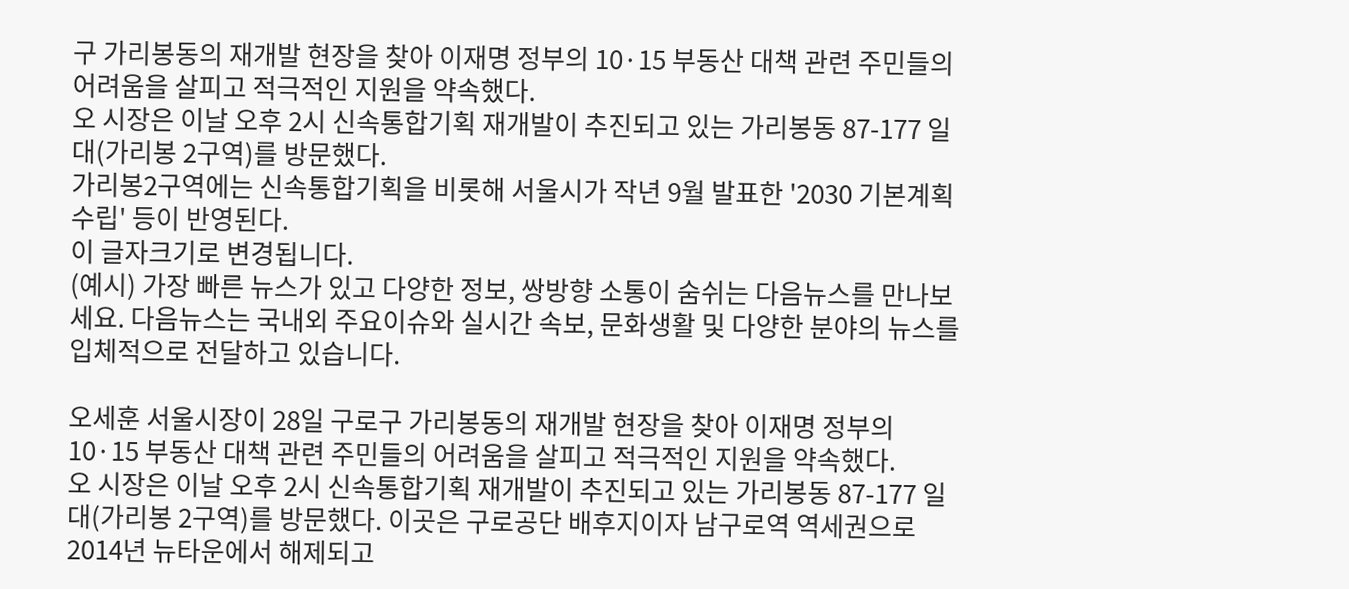구 가리봉동의 재개발 현장을 찾아 이재명 정부의 10·15 부동산 대책 관련 주민들의 어려움을 살피고 적극적인 지원을 약속했다.
오 시장은 이날 오후 2시 신속통합기획 재개발이 추진되고 있는 가리봉동 87-177 일대(가리봉 2구역)를 방문했다.
가리봉2구역에는 신속통합기획을 비롯해 서울시가 작년 9월 발표한 '2030 기본계획수립' 등이 반영된다.
이 글자크기로 변경됩니다.
(예시) 가장 빠른 뉴스가 있고 다양한 정보, 쌍방향 소통이 숨쉬는 다음뉴스를 만나보세요. 다음뉴스는 국내외 주요이슈와 실시간 속보, 문화생활 및 다양한 분야의 뉴스를 입체적으로 전달하고 있습니다.

오세훈 서울시장이 28일 구로구 가리봉동의 재개발 현장을 찾아 이재명 정부의 10·15 부동산 대책 관련 주민들의 어려움을 살피고 적극적인 지원을 약속했다.
오 시장은 이날 오후 2시 신속통합기획 재개발이 추진되고 있는 가리봉동 87-177 일대(가리봉 2구역)를 방문했다. 이곳은 구로공단 배후지이자 남구로역 역세권으로 2014년 뉴타운에서 해제되고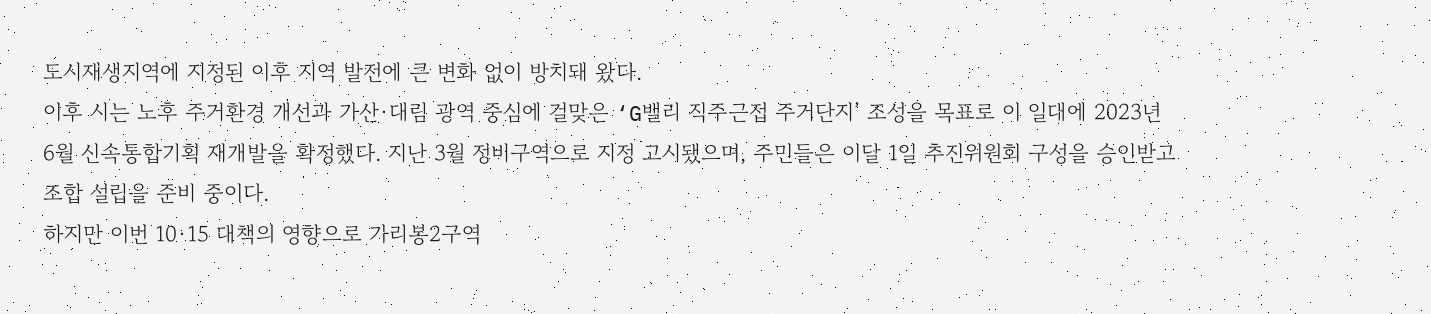도시재생지역에 지정된 이후 지역 발전에 큰 변화 없이 방치돼 왔다.
이후 시는 노후 주거환경 개선과 가산·대림 광역 중심에 걸맞은 ‘G밸리 직주근접 주거단지’ 조성을 목표로 이 일대에 2023년 6월 신속통합기획 재개발을 확정했다. 지난 3월 정비구역으로 지정 고시됐으며, 주민들은 이달 1일 추진위원회 구성을 승인받고 조합 설립을 준비 중이다.
하지만 이번 10·15 대책의 영향으로 가리봉2구역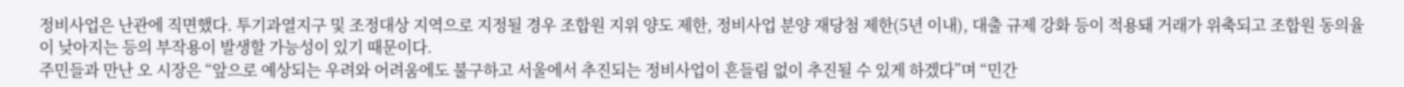정비사업은 난관에 직면했다. 투기과열지구 및 조정대상 지역으로 지정될 경우 조합원 지위 양도 제한, 정비사업 분양 재당첨 제한(5년 이내), 대출 규제 강화 등이 적용돼 거래가 위축되고 조합원 동의율이 낮아지는 등의 부작용이 발생할 가능성이 있기 때문이다.
주민들과 만난 오 시장은 “앞으로 예상되는 우려와 어려움에도 불구하고 서울에서 추진되는 정비사업이 흔들림 없이 추진될 수 있게 하겠다”며 “민간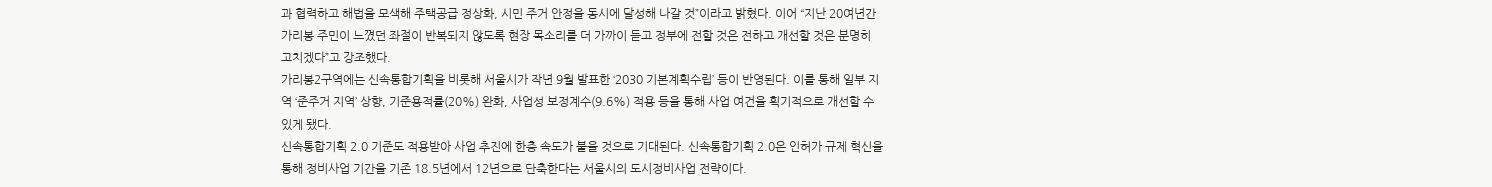과 협력하고 해법을 모색해 주택공급 정상화, 시민 주거 안정을 동시에 달성해 나갈 것”이라고 밝혔다. 이어 “지난 20여년간 가리봉 주민이 느꼈던 좌절이 반복되지 않도록 현장 목소리를 더 가까이 듣고 정부에 전할 것은 전하고 개선할 것은 분명히 고치겠다”고 강조했다.
가리봉2구역에는 신속통합기획을 비롯해 서울시가 작년 9월 발표한 ‘2030 기본계획수립’ 등이 반영된다. 이를 통해 일부 지역 ‘준주거 지역’ 상향, 기준용적률(20%) 완화, 사업성 보정계수(9.6%) 적용 등을 통해 사업 여건을 획기적으로 개선할 수 있게 됐다.
신속통합기획 2.0 기준도 적용받아 사업 추진에 한층 속도가 붙을 것으로 기대된다. 신속통합기획 2.0은 인허가 규제 혁신을 통해 정비사업 기간을 기존 18.5년에서 12년으로 단축한다는 서울시의 도시정비사업 전략이다.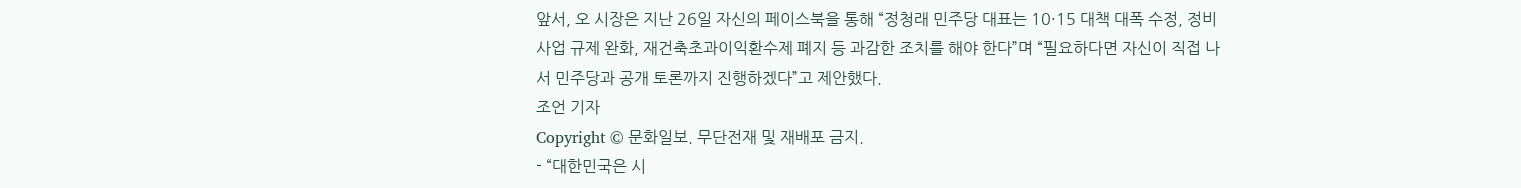앞서, 오 시장은 지난 26일 자신의 페이스북을 통해 “정청래 민주당 대표는 10·15 대책 대폭 수정, 정비사업 규제 완화, 재건축초과이익환수제 폐지 등 과감한 조치를 해야 한다”며 “필요하다면 자신이 직접 나서 민주당과 공개 토론까지 진행하겠다”고 제안했다.
조언 기자
Copyright © 문화일보. 무단전재 및 재배포 금지.
- “대한민국은 시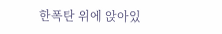한폭탄 위에 앉아있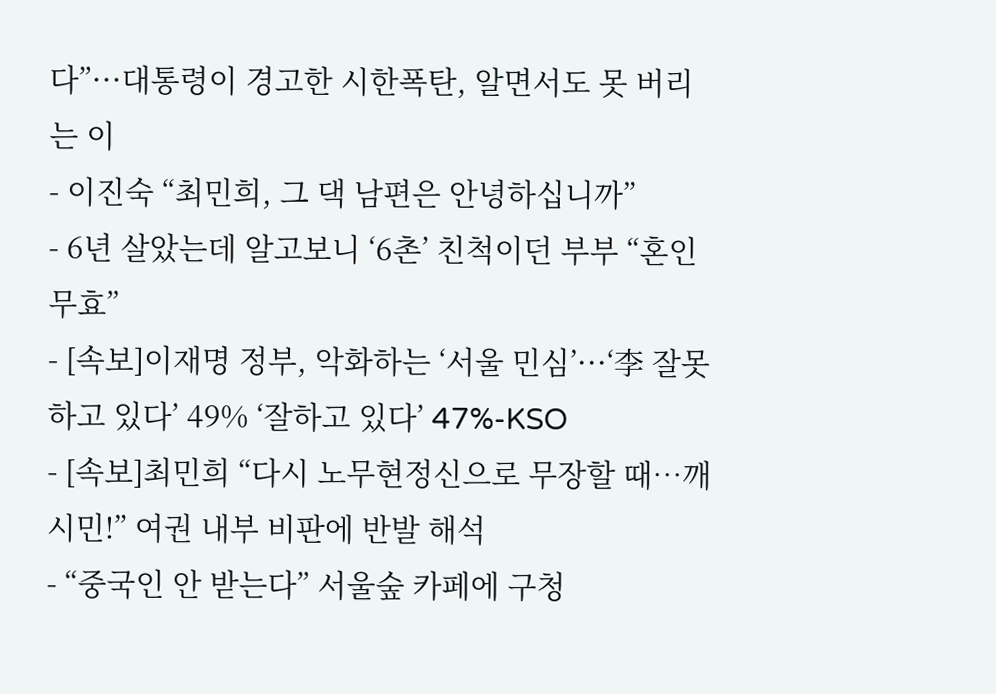다”···대통령이 경고한 시한폭탄, 알면서도 못 버리는 이
- 이진숙 “최민희, 그 댁 남편은 안녕하십니까”
- 6년 살았는데 알고보니 ‘6촌’ 친척이던 부부 “혼인 무효”
- [속보]이재명 정부, 악화하는 ‘서울 민심’···‘李 잘못하고 있다’ 49% ‘잘하고 있다’ 47%-KSO
- [속보]최민희 “다시 노무현정신으로 무장할 때…깨시민!” 여권 내부 비판에 반발 해석
- “중국인 안 받는다” 서울숲 카페에 구청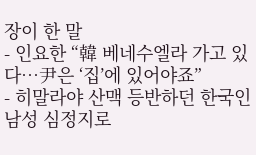장이 한 말
- 인요한 “韓 베네수엘라 가고 있다…尹은 ‘집’에 있어야죠”
- 히말라야 산맥 등반하던 한국인 남성 심정지로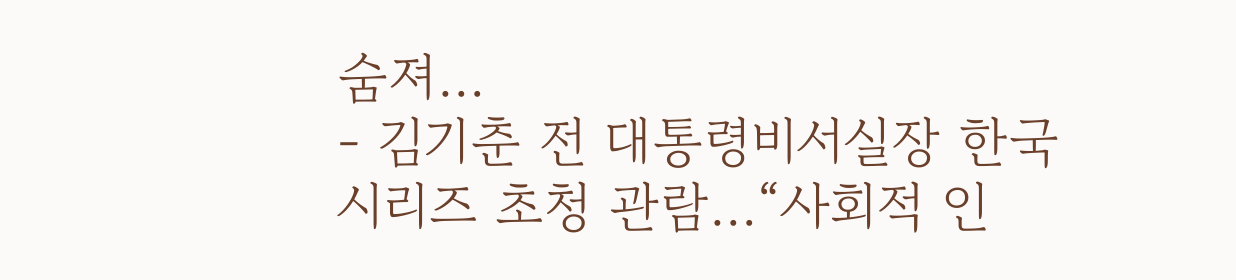숨져…
- 김기춘 전 대통령비서실장 한국시리즈 초청 관람…“사회적 인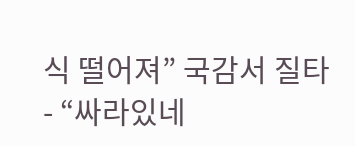식 떨어져” 국감서 질타
- “싸라있네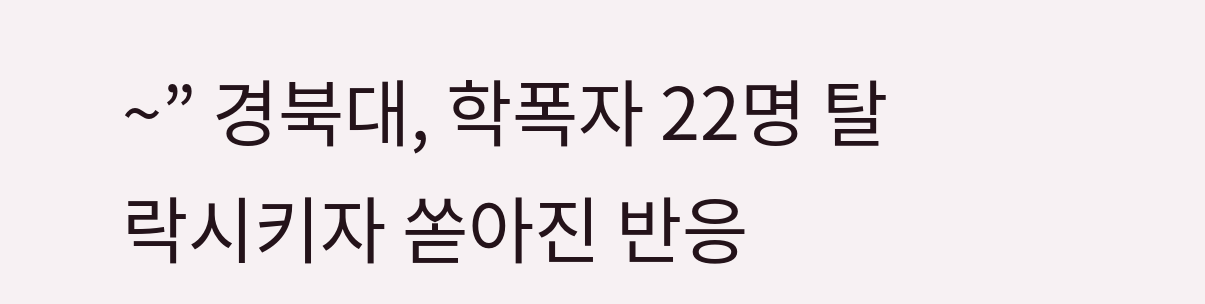~” 경북대, 학폭자 22명 탈락시키자 쏟아진 반응